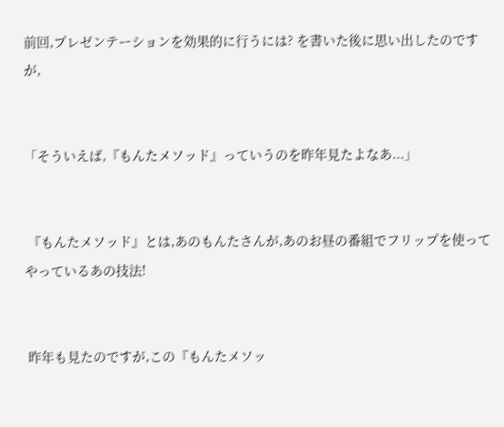前回,プレゼンテーションを効果的に行うには? を書いた後に思い出したのですが,


「そういえば,『もんたメソッド』っていうのを昨年見たよなあ...」


 『もんたメソッド』とは,あのもんたさんが,あのお昼の番組でフリップを使ってやっているあの技法!


 昨年も見たのですが,この『もんたメソッ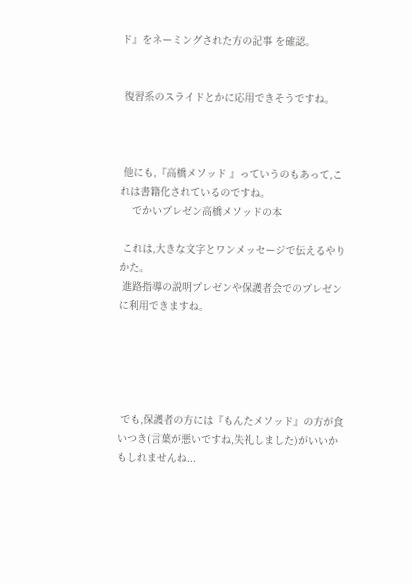ド』をネーミングされた方の記事 を確認。


 復習系のスライドとかに応用できそうですね。



 他にも,『高橋メソッド 』っていうのもあって,これは書籍化されているのですね。
    でかいプレゼン高橋メソッドの本

 これは,大きな文字とワンメッセージで伝えるやりかた。
 進路指導の説明プレゼンや保護者会でのプレゼンに利用できますね。





 でも,保護者の方には『もんたメソッド』の方が食いつき(言葉が悪いですね,失礼しました)がいいかもしれませんね...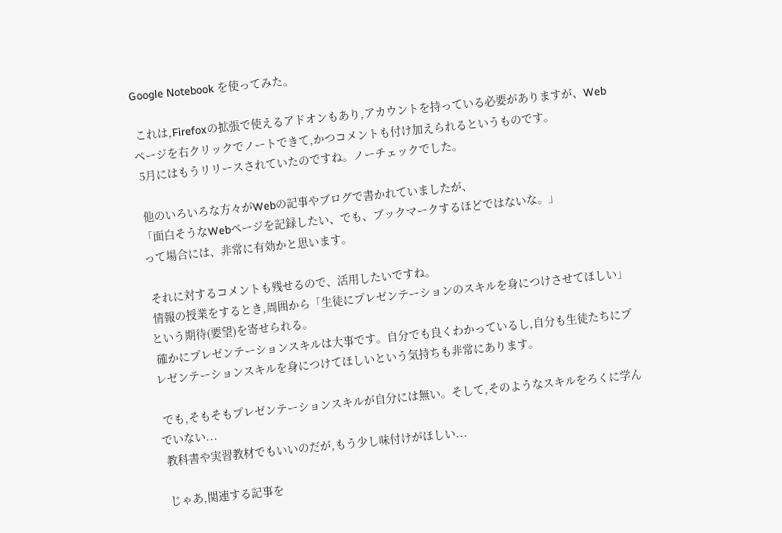Google Notebook を使ってみた。

 これは,Firefoxの拡張で使えるアドオンもあり,アカウントを持っている必要がありますが、Webページを右クリックでノートできて,かつコメントも付け加えられるというものです。
 5月にはもうリリースされていたのですね。ノーチェックでした。

 他のいろいろな方々がWebの記事やブログで書かれていましたが、
「面白そうなWebページを記録したい、でも、ブックマークするほどではないな。」
って場合には、非常に有効かと思います。

 それに対するコメントも残せるので、活用したいですね。
 情報の授業をするとき,周囲から「生徒にプレゼンテーションのスキルを身につけさせてほしい」という期待(要望)を寄せられる。
 確かにプレゼンテーションスキルは大事です。自分でも良くわかっているし,自分も生徒たちにプレゼンテーションスキルを身につけてほしいという気持ちも非常にあります。

 でも,そもそもプレゼンテーションスキルが自分には無い。そして,そのようなスキルをろくに学んでいない...
 教科書や実習教材でもいいのだが,もう少し味付けがほしい...

 じゃあ,関連する記事を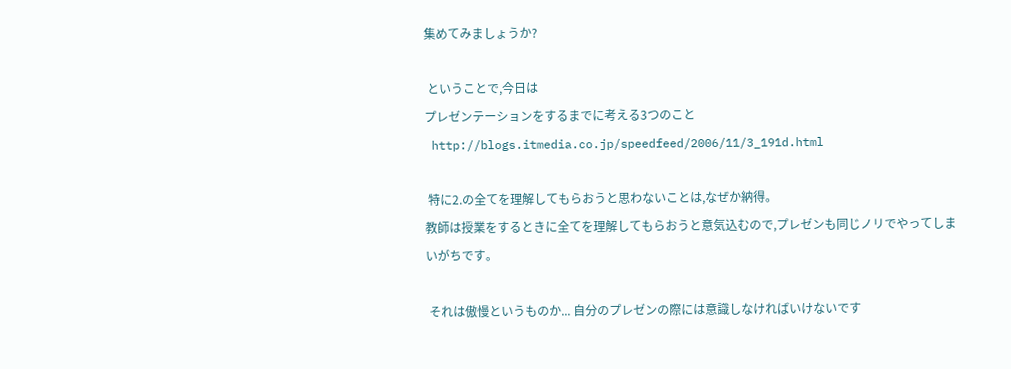集めてみましょうか?

 ということで,今日は
プレゼンテーションをするまでに考える3つのこと
 http://blogs.itmedia.co.jp/speedfeed/2006/11/3_191d.html

 特に2.の全てを理解してもらおうと思わないことは,なぜか納得。
教師は授業をするときに全てを理解してもらおうと意気込むので,プレゼンも同じノリでやってしまいがちです。

 それは傲慢というものか... 自分のプレゼンの際には意識しなければいけないです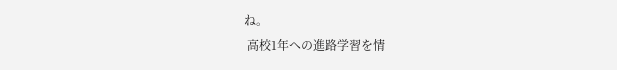ね。
 高校1年への進路学習を情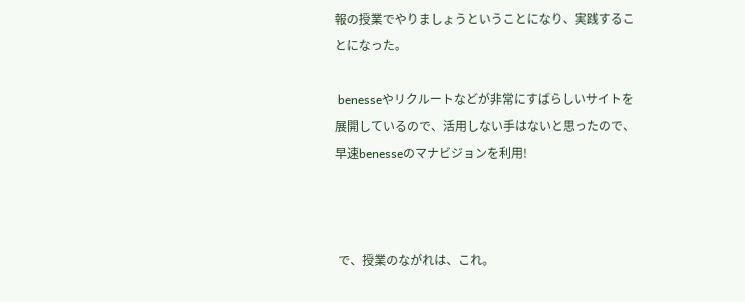報の授業でやりましょうということになり、実践することになった。

 benesseやリクルートなどが非常にすばらしいサイトを展開しているので、活用しない手はないと思ったので、早速benesseのマナビジョンを利用!



 で、授業のながれは、これ。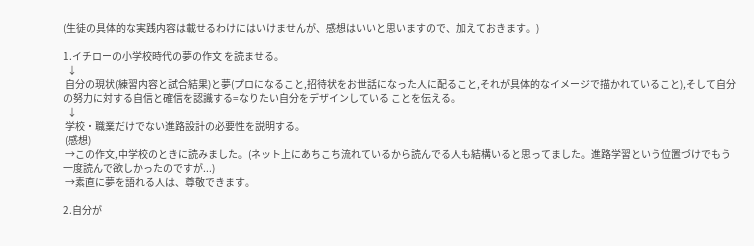(生徒の具体的な実践内容は載せるわけにはいけませんが、感想はいいと思いますので、加えておきます。)

1.イチローの小学校時代の夢の作文 を読ませる。
  ↓
 自分の現状(練習内容と試合結果)と夢(プロになること,招待状をお世話になった人に配ること,それが具体的なイメージで描かれていること),そして自分の努力に対する自信と確信を認識する=なりたい自分をデザインしている ことを伝える。
  ↓
 学校・職業だけでない進路設計の必要性を説明する。
 (感想)
 →この作文,中学校のときに読みました。(ネット上にあちこち流れているから読んでる人も結構いると思ってました。進路学習という位置づけでもう一度読んで欲しかったのですが...)
 →素直に夢を語れる人は、尊敬できます。

2.自分が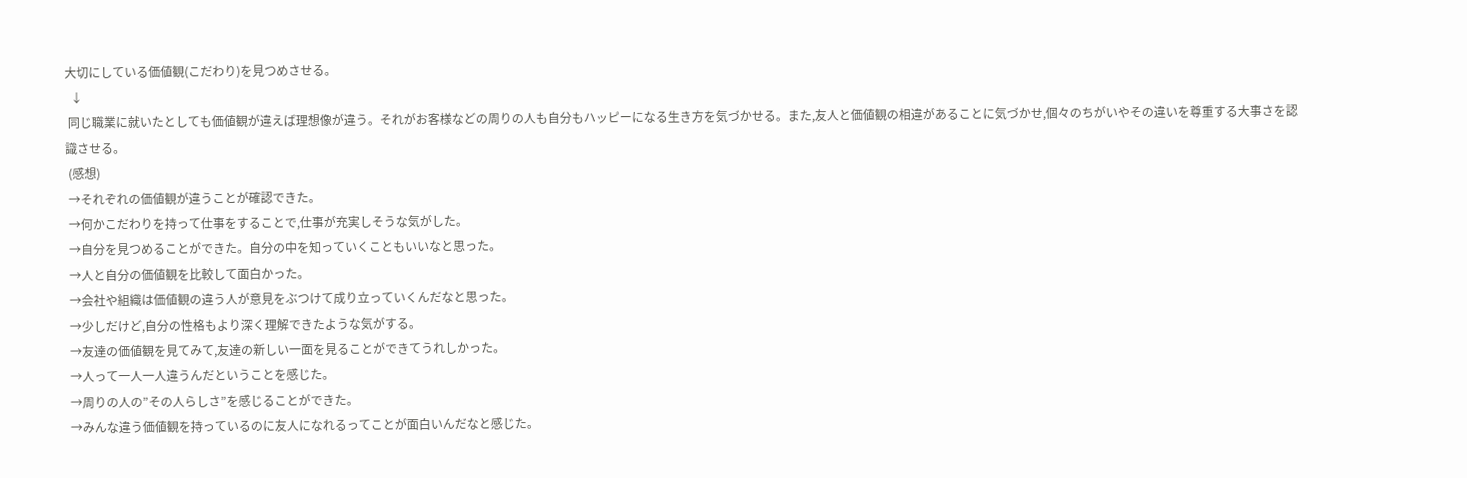大切にしている価値観(こだわり)を見つめさせる。
  ↓
 同じ職業に就いたとしても価値観が違えば理想像が違う。それがお客様などの周りの人も自分もハッピーになる生き方を気づかせる。また,友人と価値観の相違があることに気づかせ,個々のちがいやその違いを尊重する大事さを認識させる。
 (感想)
 →それぞれの価値観が違うことが確認できた。
 →何かこだわりを持って仕事をすることで,仕事が充実しそうな気がした。
 →自分を見つめることができた。自分の中を知っていくこともいいなと思った。
 →人と自分の価値観を比較して面白かった。
 →会社や組織は価値観の違う人が意見をぶつけて成り立っていくんだなと思った。
 →少しだけど,自分の性格もより深く理解できたような気がする。
 →友達の価値観を見てみて,友達の新しい一面を見ることができてうれしかった。
 →人って一人一人違うんだということを感じた。
 →周りの人の”その人らしさ”を感じることができた。
 →みんな違う価値観を持っているのに友人になれるってことが面白いんだなと感じた。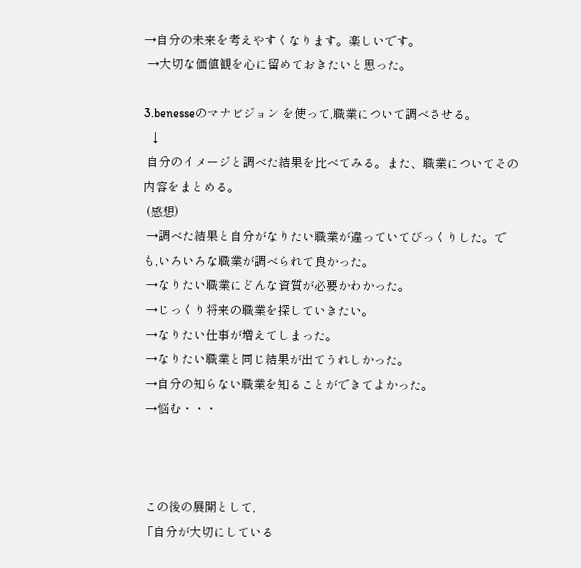→自分の未来を考えやすくなります。楽しいです。
 →大切な価値観を心に留めておきたいと思った。

3.benesseのマナビジョン を使って,職業について調べさせる。
  ↓
 自分のイメージと調べた結果を比べてみる。また、職業についてその内容をまとめる。
 (感想)
 →調べた結果と自分がなりたい職業が違っていてびっくりした。でも,いろいろな職業が調べられて良かった。
 →なりたい職業にどんな資質が必要かわかった。
 →じっくり将来の職業を探していきたい。
 →なりたい仕事が増えてしまった。
 →なりたい職業と同じ結果が出てうれしかった。
 →自分の知らない職業を知ることができてよかった。
 →悩む・・・



 この後の展開として,
「自分が大切にしている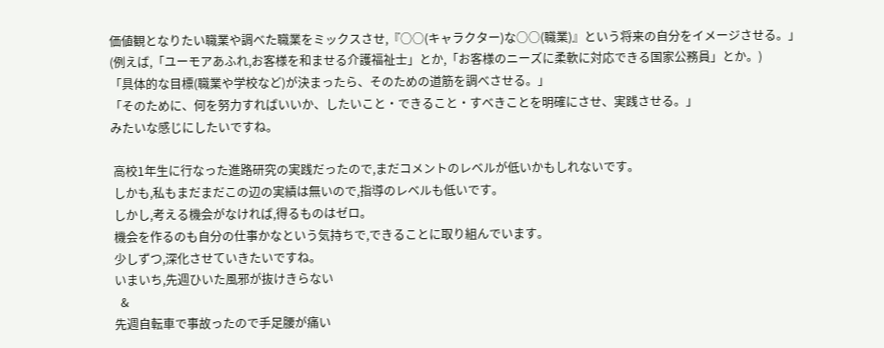価値観となりたい職業や調べた職業をミックスさせ,『○○(キャラクター)な○○(職業)』という将来の自分をイメージさせる。」
(例えば,「ユーモアあふれ,お客様を和ませる介護福祉士」とか,「お客様のニーズに柔軟に対応できる国家公務員」とか。)
「具体的な目標(職業や学校など)が決まったら、そのための道筋を調べさせる。」
「そのために、何を努力すればいいか、したいこと・できること・すべきことを明確にさせ、実践させる。」
みたいな感じにしたいですね。

 高校1年生に行なった進路研究の実践だったので,まだコメントのレベルが低いかもしれないです。
 しかも,私もまだまだこの辺の実績は無いので,指導のレベルも低いです。
 しかし,考える機会がなければ,得るものはゼロ。
 機会を作るのも自分の仕事かなという気持ちで,できることに取り組んでいます。
 少しずつ,深化させていきたいですね。
 いまいち,先週ひいた風邪が抜けきらない
   &
 先週自転車で事故ったので手足腰が痛い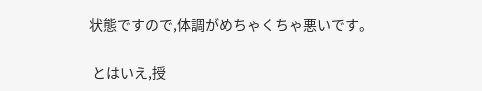状態ですので,体調がめちゃくちゃ悪いです。

 とはいえ,授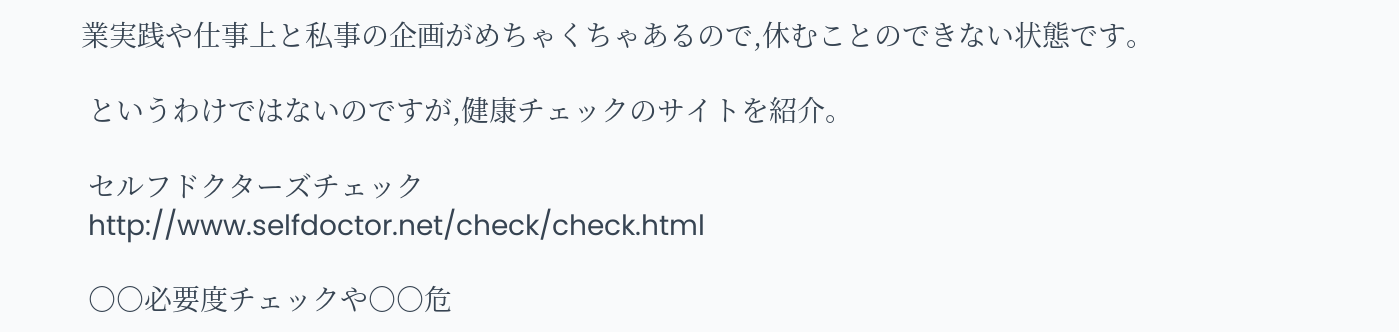業実践や仕事上と私事の企画がめちゃくちゃあるので,休むことのできない状態です。

 というわけではないのですが,健康チェックのサイトを紹介。

 セルフドクターズチェック
 http://www.selfdoctor.net/check/check.html

 ○○必要度チェックや○○危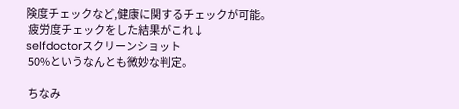険度チェックなど,健康に関するチェックが可能。
 疲労度チェックをした結果がこれ↓
selfdoctorスクリーンショット
 50%というなんとも微妙な判定。

 ちなみ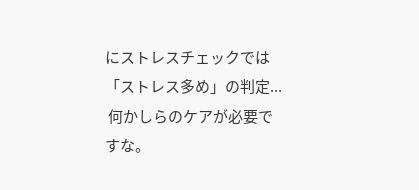にストレスチェックでは「ストレス多め」の判定...
 何かしらのケアが必要ですな。